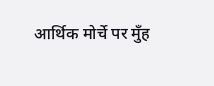आर्थिक मोर्चे पर मुँह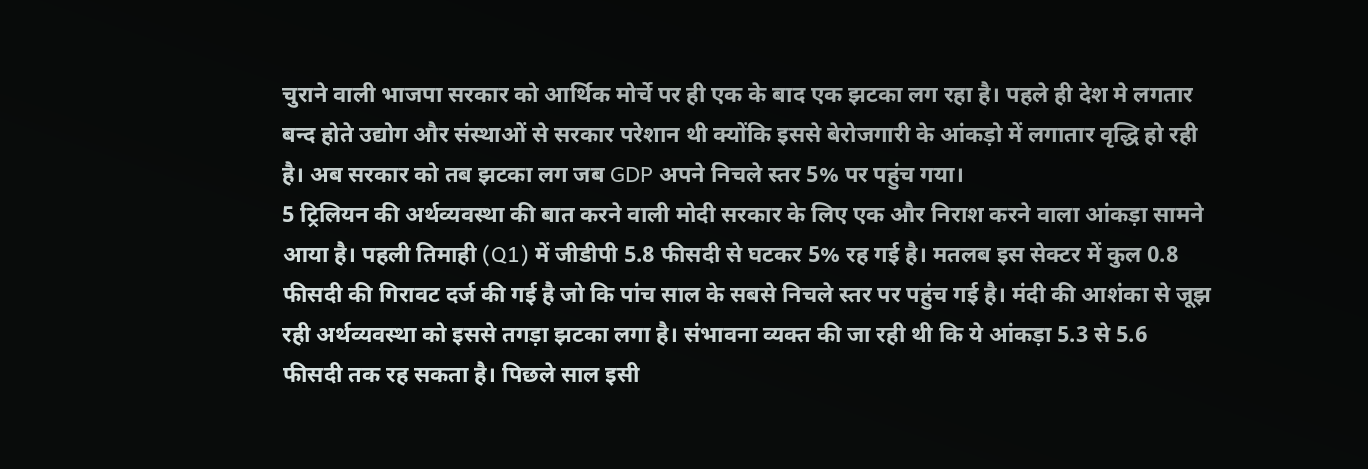चुराने वाली भाजपा सरकार को आर्थिक मोर्चे पर ही एक के बाद एक झटका लग रहा है। पहले ही देश मे लगतार बन्द होते उद्योग और संस्थाओं से सरकार परेशान थी क्योंकि इससे बेरोजगारी के आंकड़ो में लगातार वृद्धि हो रही है। अब सरकार को तब झटका लग जब GDP अपने निचले स्तर 5% पर पहुंच गया।
5 ट्रिलियन की अर्थव्यवस्था की बात करने वाली मोदी सरकार के लिए एक और निराश करने वाला आंकड़ा सामने आया है। पहली तिमाही (Q1) में जीडीपी 5.8 फीसदी से घटकर 5% रह गई है। मतलब इस सेक्टर में कुल 0.8 फीसदी की गिरावट दर्ज की गई है जो कि पांच साल के सबसे निचले स्तर पर पहुंच गई है। मंदी की आशंका से जूझ रही अर्थव्यवस्था को इससे तगड़ा झटका लगा है। संभावना व्यक्त की जा रही थी कि ये आंकड़ा 5.3 से 5.6 फीसदी तक रह सकता है। पिछले साल इसी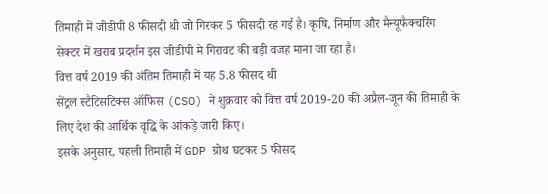तिमाही में जीडीपी 8 फीसदी थी जो गिरकर 5 फीसदी रह गई है। कृषि, निर्माण और मैन्यूफैक्चरिंग सेक्टर में खराब प्रदर्शन इस जीडीपी मे गिरावट की बड़ी वजह माना जा रहा है।
वित्त वर्ष 2019 की अंतिम तिमाही में यह 5.8 फीसद थी
सेंट्रल स्टैटिसटिक्स ऑफिस (CSO) ने शुक्रवार को वित्त वर्ष 2019-20 की अप्रैल-जून की तिमाही के लिए देश की आर्थिक वृद्धि के आंकड़े जारी किए।
इसके अनुसार, पहली तिमाही में GDP ग्रोथ घटकर 5 फीसद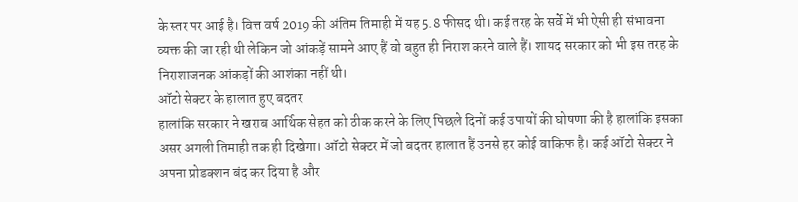के स्तर पर आई है। वित्त वर्ष 2019 की अंतिम तिमाही में यह 5.8 फीसद थी। कई तरह के सर्वे में भी ऐसी ही संभावना व्यक्त की जा रही थी लेकिन जो आंकड़ें सामने आए हैं वो बहुत ही निराश करने वाले हैं। शायद सरकार को भी इस तरह के निराशाजनक आंकड़ों की आशंका नहीं थी।
ऑटो सेक्टर के हालात हुए बदतर
हालांकि सरकार ने खराब आर्थिक सेहत को ठीक करने के लिए पिछले दिनों कई उपायों की घोषणा की है हालांकि इसका असर अगली तिमाही तक ही दिखेगा। ऑटो सेक्टर में जो बदतर हालात हैं उनसे हर कोई वाकिफ है। कई ऑटो सेक्टर ने अपना प्रोडक्शन बंद कर दिया है और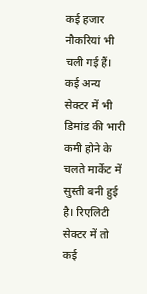कई हजार नौकरियां भी चली गई हैं। कई अन्य सेक्टर में भी डिमांड की भारी कमी होने के चलते मार्केट में सुस्ती बनी हुई है। रिएलिटी सेक्टर में तो कई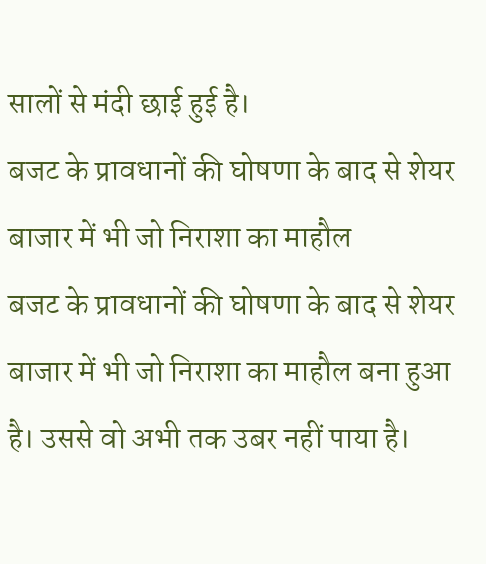सालों से मंदी छाई हुई है।
बजट के प्रावधानों की घोषणा के बाद से शेयर बाजार में भी जो निराशा का माहौल
बजट के प्रावधानों की घोषणा के बाद से शेयर बाजार में भी जो निराशा का माहौल बना हुआ है। उससे वो अभी तक उबर नहीं पाया है।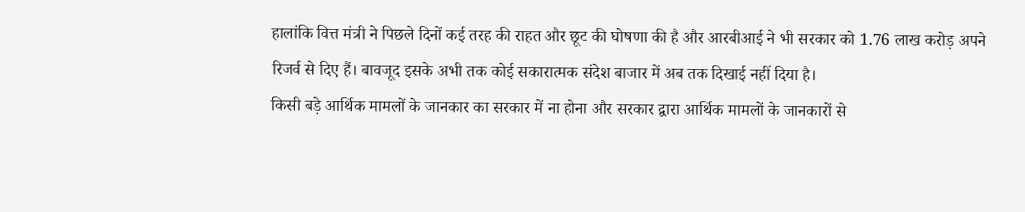हालांकि वित्त मंत्री ने पिछले दिनों कई तरह की राहत और छूट की घोषणा की है और आरबीआई ने भी सरकार को 1.76 लाख करोड़ अपने रिजर्व से दिए हैं। बावजूद इसके अभी तक कोई सकारात्मक संदेश बाजार में अब तक दिखाई नहीं दिया है।
किसी बड़े आर्थिक मामलों के जानकार का सरकार में ना होना और सरकार द्वारा आर्थिक मामलों के जानकारों से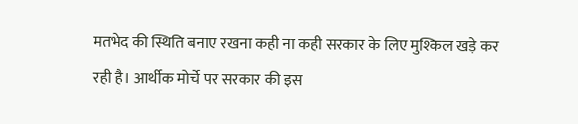मतभेद की स्थिति बनाए रखना कही ना कही सरकार के लिए मुश्किल खड़े कर रही है। आर्थीक मोर्चे पर सरकार की इस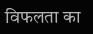विफलता का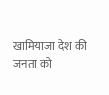खामियाजा देश की जनता को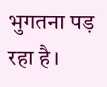भुगतना पड़ रहा है।